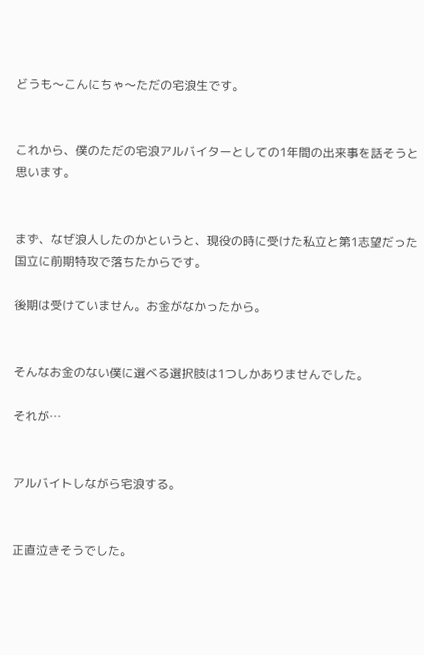どうも〜こんにちゃ〜ただの宅浪生です。


これから、僕のただの宅浪アルバイターとしての1年間の出来事を話そうと思います。


まず、なぜ浪人したのかというと、現役の時に受けた私立と第1志望だった国立に前期特攻で落ちたからです。

後期は受けていません。お金がなかったから。


そんなお金のない僕に選べる選択肢は1つしかありませんでした。

それが…


アルバイトしながら宅浪する。


正直泣きそうでした。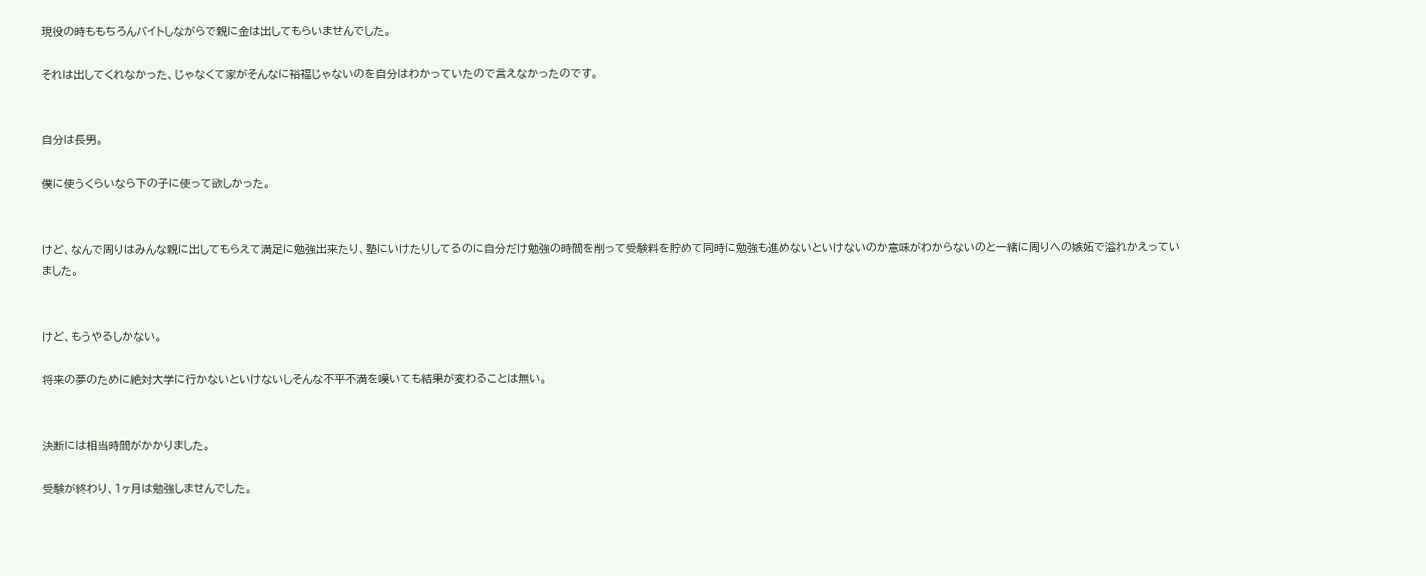現役の時ももちろんバイトしながらで親に金は出してもらいませんでした。

それは出してくれなかった、じゃなくて家がそんなに裕福じゃないのを自分はわかっていたので言えなかったのです。


自分は長男。

僕に使うくらいなら下の子に使って欲しかった。


けど、なんで周りはみんな親に出してもらえて満足に勉強出来たり、塾にいけたりしてるのに自分だけ勉強の時間を削って受験料を貯めて同時に勉強も進めないといけないのか意味がわからないのと一緒に周りへの嫉妬で溢れかえっていました。


けど、もうやるしかない。

将来の夢のために絶対大学に行かないといけないしそんな不平不満を嘆いても結果が変わることは無い。


決断には相当時間がかかりました。

受験が終わり、1ヶ月は勉強しませんでした。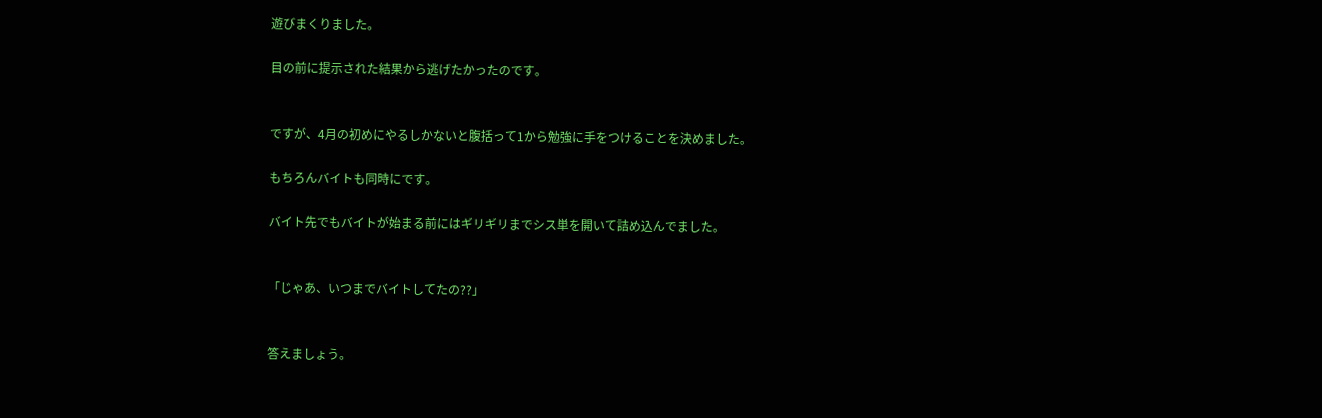遊びまくりました。

目の前に提示された結果から逃げたかったのです。


ですが、4月の初めにやるしかないと腹括って1から勉強に手をつけることを決めました。

もちろんバイトも同時にです。

バイト先でもバイトが始まる前にはギリギリまでシス単を開いて詰め込んでました。


「じゃあ、いつまでバイトしてたの??」


答えましょう。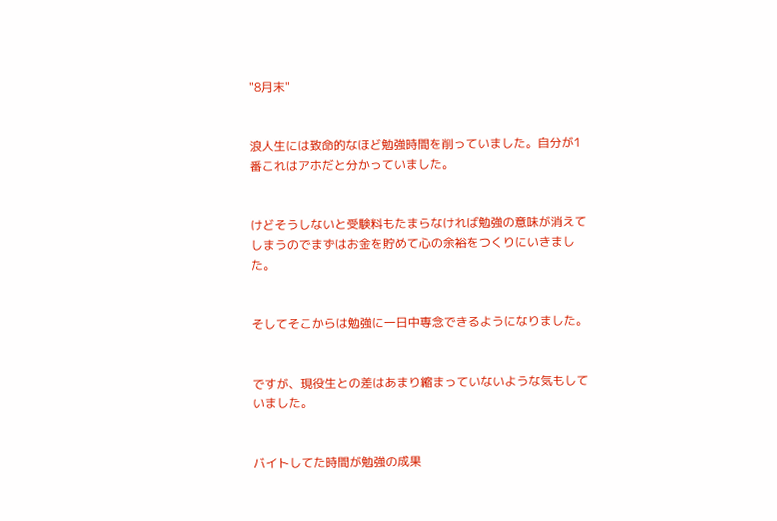"8月末"


浪人生には致命的なほど勉強時間を削っていました。自分が1番これはアホだと分かっていました。


けどそうしないと受験料もたまらなければ勉強の意味が消えてしまうのでまずはお金を貯めて心の余裕をつくりにいきました。


そしてそこからは勉強に一日中専念できるようになりました。


ですが、現役生との差はあまり縮まっていないような気もしていました。


バイトしてた時間が勉強の成果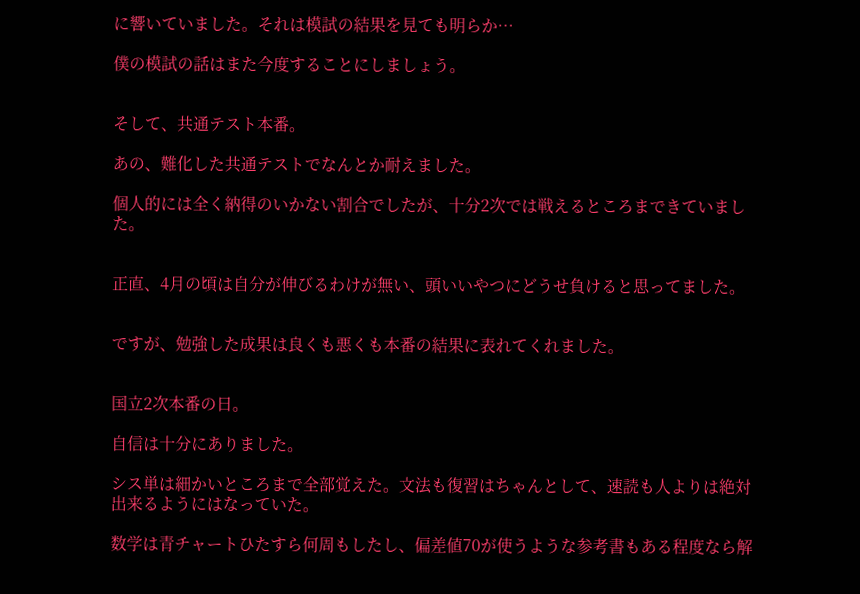に響いていました。それは模試の結果を見ても明らか…

僕の模試の話はまた今度することにしましょう。


そして、共通テスト本番。

あの、難化した共通テストでなんとか耐えました。

個人的には全く納得のいかない割合でしたが、十分2次では戦えるところまできていました。


正直、4月の頃は自分が伸びるわけが無い、頭いいやつにどうせ負けると思ってました。


ですが、勉強した成果は良くも悪くも本番の結果に表れてくれました。


国立2次本番の日。

自信は十分にありました。

シス単は細かいところまで全部覚えた。文法も復習はちゃんとして、速読も人よりは絶対出来るようにはなっていた。

数学は青チャートひたすら何周もしたし、偏差値70が使うような参考書もある程度なら解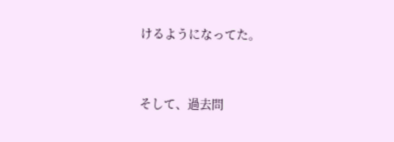けるようになってた。


そして、過去問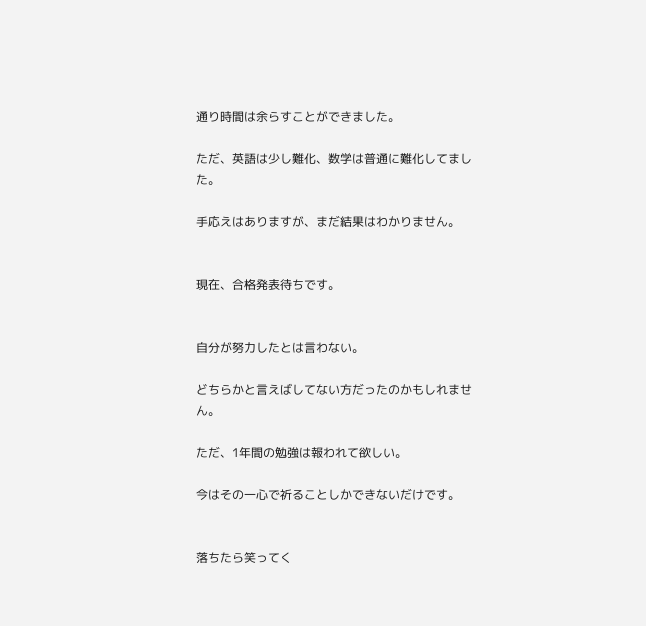通り時間は余らすことができました。

ただ、英語は少し難化、数学は普通に難化してました。

手応えはありますが、まだ結果はわかりません。


現在、合格発表待ちです。


自分が努力したとは言わない。

どちらかと言えばしてない方だったのかもしれません。

ただ、1年間の勉強は報われて欲しい。

今はその一心で祈ることしかできないだけです。


落ちたら笑ってく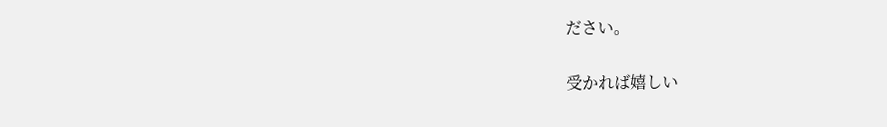ださい。

受かれば嬉しい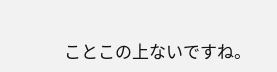ことこの上ないですね。